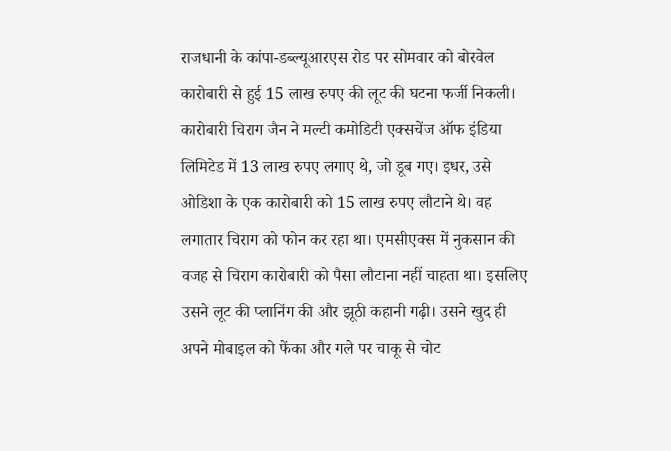राजधानी के कांपा-डब्ल्यूआरएस रोड पर सोमवार को बोरवेल कारोबारी से हुई 15 लाख रुपए की लूट की घटना फर्जी निकली। कारोबारी चिराग जैन ने मल्टी कमोडिटी एक्सचेंज ऑफ इंडिया लिमिटेड में 13 लाख रुपए लगाए थे, जो डूब गए। इधर, उसे ओडिशा के एक कारोबारी को 15 लाख रुपए लौटाने थे। वह लगातार चिराग को फोन कर रहा था। एमसीएक्स में नुकसान की वजह से चिराग कारोबारी को पैसा लौटाना नहीं चाहता था। इसलिए उसने लूट की प्लानिंग की और झूठी कहानी गढ़ी। उसने खुद ही अपने मोबाइल को फेंका और गले पर चाकू से चोट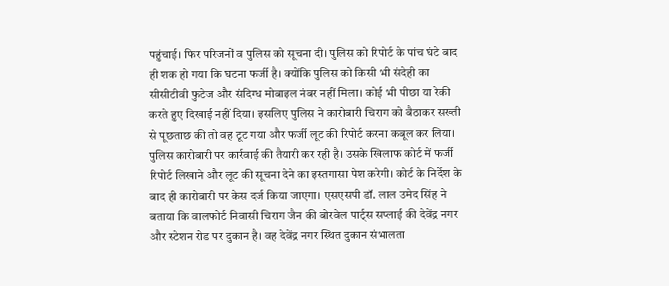पहुंचाई। फिर परिजनों व पुलिस को सूचना दी। पुलिस को रिपोर्ट के पांच घंटे बाद ही शक हो गया कि घटना फर्जी है। क्योंकि पुलिस को किसी भी संदेही का सीसीटीवी फुटेज और संदिग्ध मोबाइल नंबर नहीं मिला। कोई भी पीछा या रेकी करते हुए दिखाई नहीं दिया। इसलिए पुलिस ने कारोबारी चिराग को बैठाकर सख्ती से पूछताछ की तो वह टूट गया और फर्जी लूट की रिपोर्ट करना कबूल कर लिया। पुलिस कारोबारी पर कार्रवाई की तैयारी कर रही है। उसके खिलाफ कोर्ट में फर्जी रिपोर्ट लिखाने और लूट की सूचना देने का इस्तगासा पेश करेगी। कोर्ट के निर्देश के बाद ही कारोबारी पर केस दर्ज किया जाएगा। एसएसपी डॉ. लाल उमेद सिंह ने बताया कि वालफोर्ट निवासी चिराग जैन की बोरवेल पार्ट्स सप्लाई की देवेंद्र नगर और स्टेशन रोड पर दुकान है। वह देवेंद्र नगर स्थित दुकान संभालता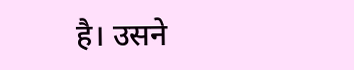है। उसने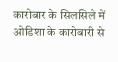कारोबार के सिलसिले में ओडिशा के कारोबारी से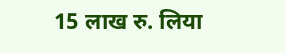15 लाख रु. लिया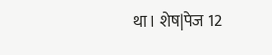था। शेष|पेज 12